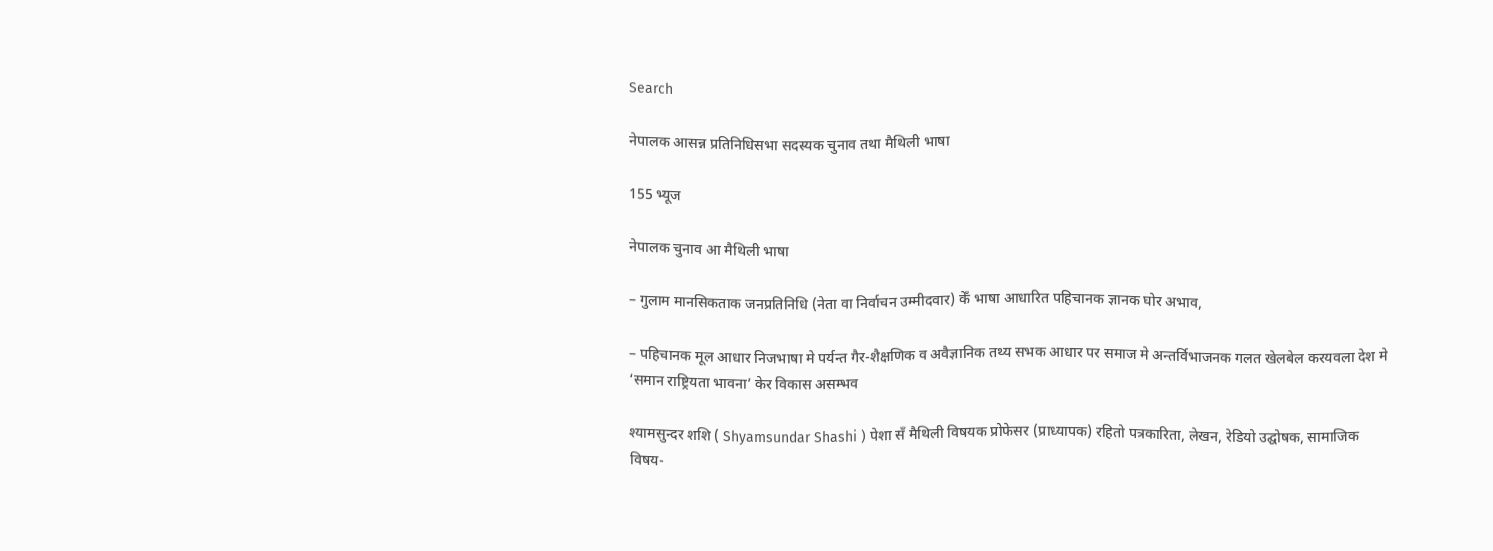Search

नेपालक आसन्न प्रतिनिधिसभा सदस्यक चुनाव तथा मैथिली भाषा

155 भ्यूज

नेपालक चुनाव आ मैथिली भाषा

– गुलाम मानसिकताक जनप्रतिनिधि (नेता वा निर्वाचन उम्मीदवार) केँ भाषा आधारित पहिचानक ज्ञानक घोर अभाव,

– पहिचानक मूल आधार निजभाषा मे पर्यन्त गैर-शैक्षणिक व अवैज्ञानिक तथ्य सभक आधार पर समाज मे अन्तर्विभाजनक गलत खेलबेल करयवला देश मे ‘समान राष्ट्रियता भावना’ केर विकास असम्भव

श्यामसुन्दर शशि ( Shyamsundar Shashi ) पेशा सँ मैथिली विषयक प्रोफेसर (प्राध्यापक) रहितो पत्रकारिता, लेखन, रेडियो उद्घोषक, सामाजिक विषय-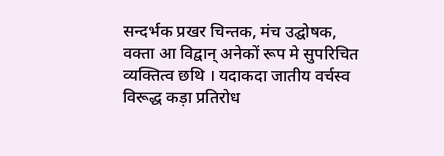सन्दर्भक प्रखर चिन्तक, मंच उद्घोषक, वक्ता आ विद्वान् अनेकों रूप मे सुपरिचित व्यक्तित्व छथि । यदाकदा जातीय वर्चस्व विरूद्ध कड़ा प्रतिरोध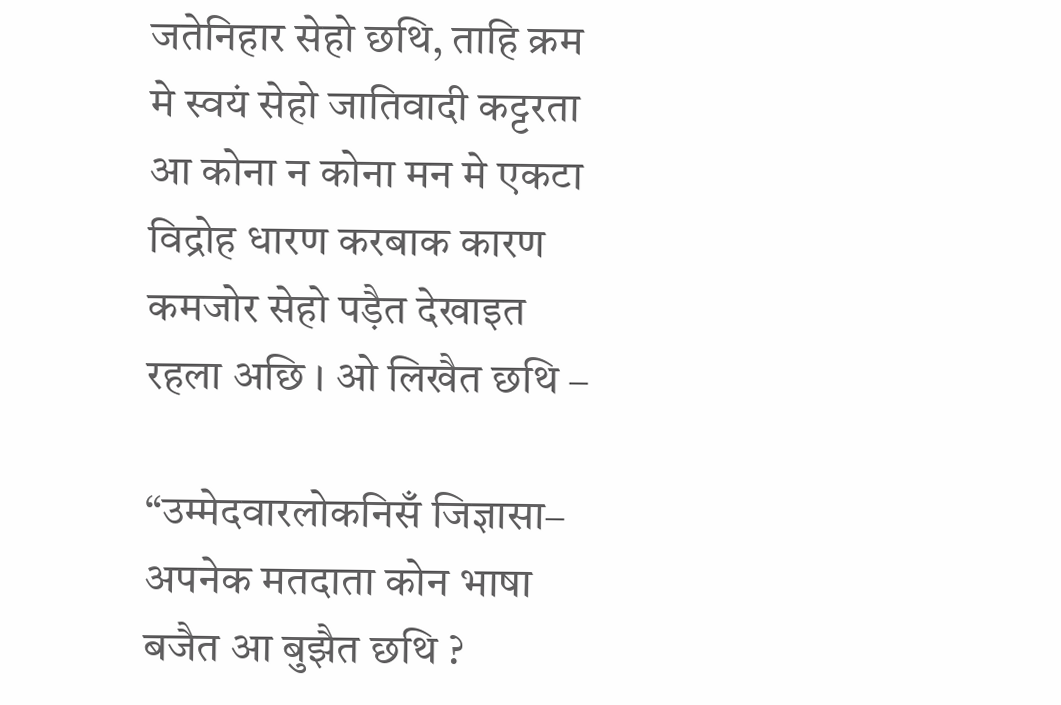जतेनिहार सेहो छथि, ताहि क्रम मे स्वयं सेहो जातिवादी कट्टरता आ कोना न कोना मन मे एकटा विद्रोह धारण करबाक कारण कमजोर सेहो पड़ैत देखाइत रहला अछि । ओ लिखैत छथि –

“उम्मेदवारलोकनिसँ जिज्ञासा–
अपनेक मतदाता कोन भाषा बजैत आ बुझैत छथि ?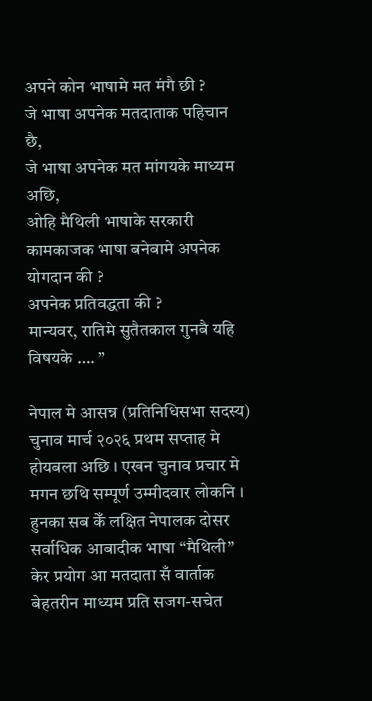अपने कोन भाषामे मत मंगै छी ?
जे भाषा अपनेक मतदाताक पहिचान छै,
जे भाषा अपनेक मत मांगयके माध्यम अछि,
ओहि मैथिली भाषाके सरकारी कामकाजक भाषा बनेबामे अपनेक योगदान की ?
अपनेक प्रतिवद्धता की ?
मान्यवर, रातिमे सुतैतकाल गुनबै यहि विषयके …. ”

नेपाल मे आसन्न (प्रतिनिधिसभा सदस्य) चुनाव मार्च २०२६ प्रथम सप्ताह मे होयबला अछि । एखन चुनाव प्रचार मे मगन छथि सम्पूर्ण उम्मीदवार लोकनि । हुनका सब केँ लक्षित नेपालक दोसर सर्वाधिक आबादीक भाषा “मैथिली” केर प्रयोग आ मतदाता सँ वार्ताक बेहतरीन माध्यम प्रति सजग-सचेत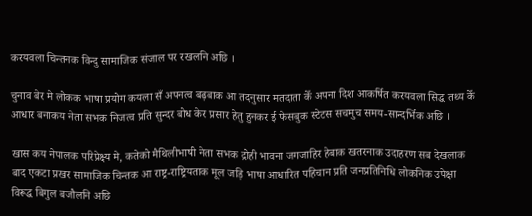करयवला चिन्तनक विन्दु सामाजिक संजाल पर रखलनि अछि ।

चुनाव बेर मे लोकक भाषा प्रयोग कयला सँ अपनत्व बढ़बाक आ तदनुसार मतदाता केँ अपना दिश आकर्षित करयवला सिद्ध तथ्य केँ आधार बनाकय नेता सभक निजत्व प्रति सुन्दर बोध केर प्रसार हेतु हुनकर ई फेसबुक स्टेटस सचमुच समय-सान्दर्भिक अछि ।

खास कय नेपालक परिप्रेक्ष्य मे, कतेको मैथिलीभाषी नेता सभक द्रोही भावना जगजाहिर हेबाक खतरनाक उदाहरण सब देखलाक बाद एकटा प्रखर सामाजिक चिन्तक आ राष्ट्र-राष्ट्रियताक मूल जड़ि भाषा आधारित पहिचान प्रति जनप्रतिनिधि लोकनिक उपेक्षा विरूद्ध बिगुल बजौलनि अछि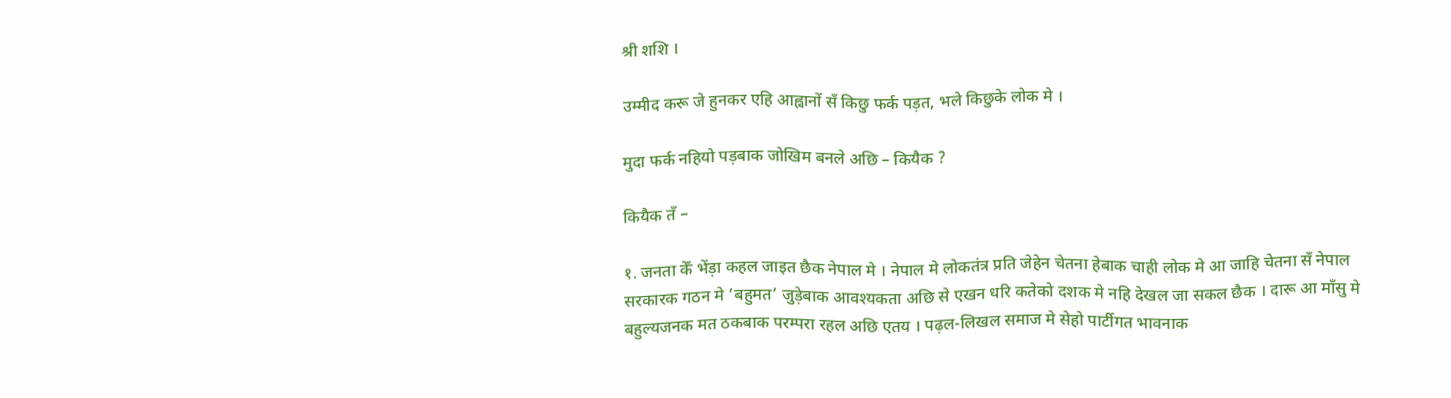श्री शशि ।

उम्मीद करू जे हुनकर एहि आह्वानों सँ किछु फर्क पड़त, भले किछुके लोक मे ।

मुदा फर्क नहियो पड़बाक जोखिम बनले अछि – कियैक ?

कियैक तँ –

१. जनता केँ भेंड़ा कहल जाइत छैक नेपाल मे । नेपाल मे लोकतंत्र प्रति जेहेन चेतना हेबाक चाही लोक मे आ जाहि चेतना सँ नेपाल सरकारक गठन मे ‘बहुमत’ जुड़ेबाक आवश्यकता अछि से एखन धरि कतेको दशक मे नहि देखल जा सकल छैक । दारू आ माँसु मे बहुल्यजनक मत ठकबाक परम्परा रहल अछि एतय । पढ़ल-लिखल समाज मे सेहो पार्टीगत भावनाक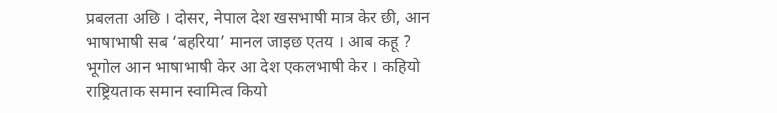प्रबलता अछि । दोसर, नेपाल देश खसभाषी मात्र केर छी, आन भाषाभाषी सब ‘बहरिया’ मानल जाइछ एतय । आब कहू ? भूगोल आन भाषाभाषी केर आ देश एकलभाषी केर । कहियो राष्ट्रियताक समान स्वामित्व कियो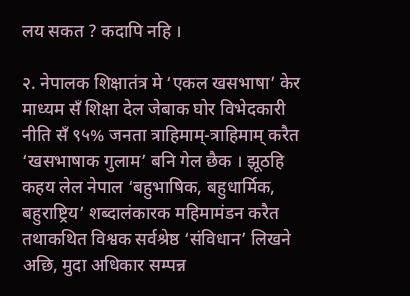लय सकत ? कदापि नहि ।

२. नेपालक शिक्षातंत्र मे ‘एकल खसभाषा’ केर माध्यम सँ शिक्षा देल जेबाक घोर विभेदकारी नीति सँ ९५% जनता त्राहिमाम्-त्राहिमाम् करैत ‘खसभाषाक गुलाम’ बनि गेल छैक । झूठहि कहय लेल नेपाल ‘बहुभाषिक, बहुधार्मिक, बहुराष्ट्रिय’ शब्दालंकारक महिमामंडन करैत तथाकथित विश्वक सर्वश्रेष्ठ ‘संविधान’ लिखने अछि, मुदा अधिकार सम्पन्न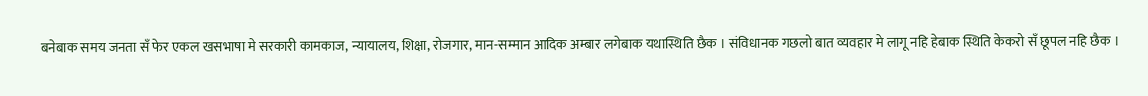बनेबाक समय जनता सँ फेर एकल खसभाषा मे सरकारी कामकाज, न्यायालय, शिक्षा, रोजगार, मान-सम्मान आदिक अम्बार लगेबाक यथास्थिति छैक । संविधानक गछलो बात व्यवहार मे लागू नहि हेबाक स्थिति केकरो सँ छूपल नहि छैक ।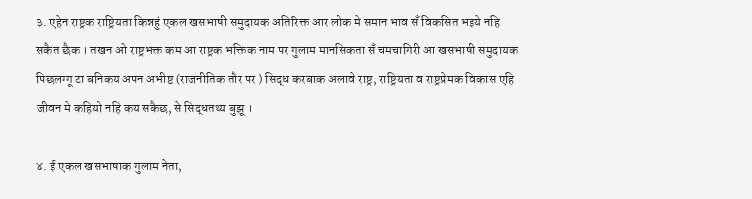३. एहेन राष्ट्रक राष्ट्रियता किन्नहुं एकल खसभाषी समुदायक अतिरिक्त आर लोक मे समान भाव सँ विकसित भइये नहि सकैत छैक । तखन ओ राष्ट्रभक्त कम आ राष्ट्रक भक्तिक नाम पर गुलाम मानसिकता सँ चमचागिरी आ खसभाषी समुदायक पिछलग्गू टा बनिकय अपन अभीष्ट (राजनीतिक तौर पर ) सिद्ध करबाक अलावे राष्ट्र, राष्ट्रियता व राष्ट्रप्रेमक विकास एहि जीवन मे कहियो नहि कय सकैछ, से सिद्धतथ्य बुझू ।

४. ई एकल खसभाषाक गुलाम नेता,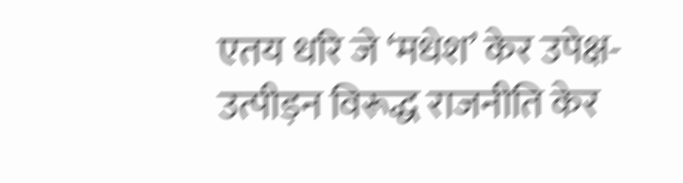एतय धरि जे ‘मधेश’ केर उपेक्ष-उत्पीड़न विरूद्ध राजनीति केर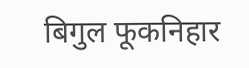बिगुल फूकनिहार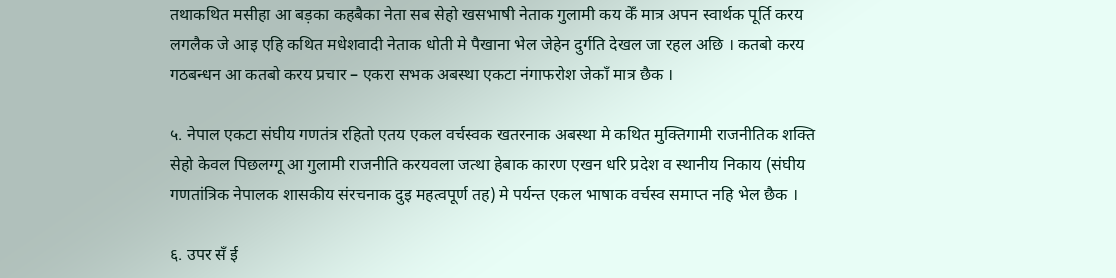तथाकथित मसीहा आ बड़का कहबैका नेता सब सेहो खसभाषी नेताक गुलामी कय केँ मात्र अपन स्वार्थक पूर्ति करय लगलैक जे आइ एहि कथित मधेशवादी नेताक धोती मे पैखाना भेल जेहेन दुर्गति देखल जा रहल अछि । कतबो करय गठबन्धन आ कतबो करय प्रचार – एकरा सभक अबस्था एकटा नंगाफरोश जेकाँ मात्र छैक ।

५. नेपाल एकटा संघीय गणतंत्र रहितो एतय एकल वर्चस्वक खतरनाक अबस्था मे कथित मुक्तिगामी राजनीतिक शक्ति सेहो केवल पिछलग्गू आ गुलामी राजनीति करयवला जत्था हेबाक कारण एखन धरि प्रदेश व स्थानीय निकाय (संघीय गणतांत्रिक नेपालक शासकीय संरचनाक दुइ महत्वपूर्ण तह) मे पर्यन्त एकल भाषाक वर्चस्व समाप्त नहि भेल छैक ।

६. उपर सँ ई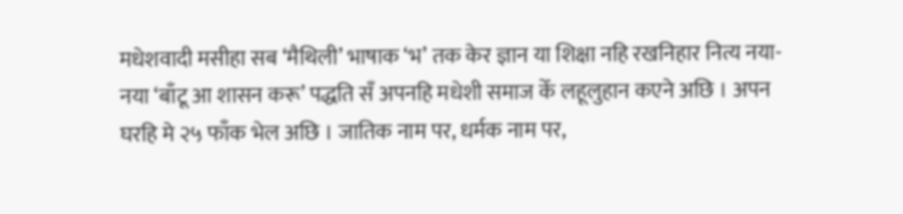मधेशवादी मसीहा सब ‘मैथिली’ भाषाक ‘भ’ तक केर ज्ञान या शिक्षा नहि रखनिहार नित्य नया-नया ‘बाँटू आ शासन करू’ पद्धति सँ अपनहि मधेशी समाज केँ लहूलुहान कएने अछि । अपन घरहि मे २५ फाँक भेल अछि । जातिक नाम पर, धर्मक नाम पर,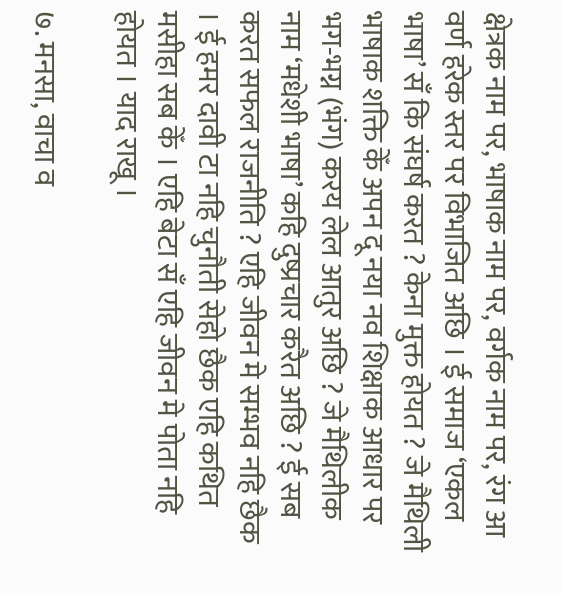क्षेत्रक नाम पर, भाषाक नाम पर, वर्गक नाम पर, रंग आ वर्ण हरेक स्तर पर विभाजित अछि । ई समाज ‘एकल भाषा’ सँ कि संघर्ष करत ? केना मुक्त होयत ? जे मैथिली भाषाक शक्ति केँ अपन दू नया नव शिक्षाक आधार पर भग-भग्न (भंग) करय लेल आतुर अछि ? जे मैथिलीक नाम ‘मधेशी भाषा’ कहि दुष्प्रचार करैत अछि ? ई सब करत सफल राजनीति ? एहि जीवन मे सम्भव नहि छैक । ई हमर दावी टा नहि चुनौती सेहो छैक एहि कथित मसीहा सब केँ । एहि बेटा सँ एहि जीवन मे पोता नहि होयत । याद राखू ।

७. मनसा, वाचा व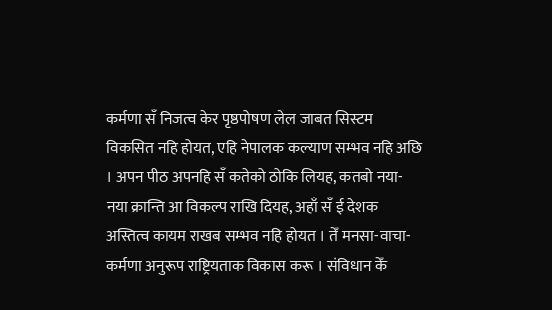कर्मणा सँ निजत्व केर पृष्ठपोषण लेल जाबत सिस्टम विकसित नहि होयत, एहि नेपालक कल्याण सम्भव नहि अछि । अपन पीठ अपनहि सँ कतेको ठोकि लियह, कतबो नया-नया क्रान्ति आ विकल्प राखि दियह, अहाँ सँ ई देशक अस्तित्व कायम राखब सम्भव नहि होयत । तेँ मनसा-वाचा-कर्मणा अनुरूप राष्ट्रियताक विकास करू । संविधान केँ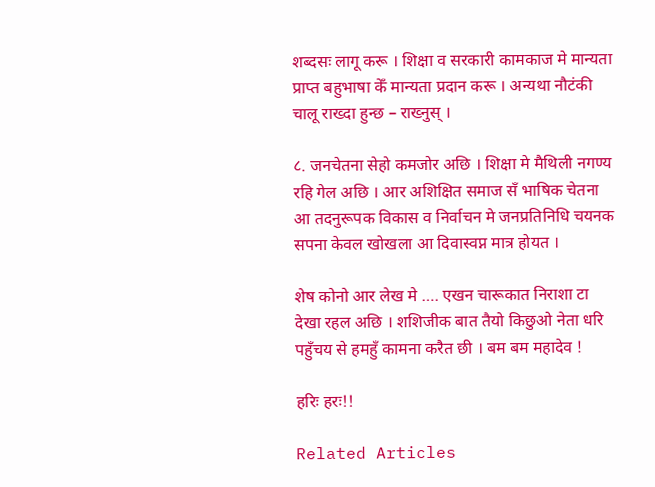शब्दसः लागू करू । शिक्षा व सरकारी कामकाज मे मान्यता प्राप्त बहुभाषा केँ मान्यता प्रदान करू । अन्यथा नौटंकी चालू राख्दा हुन्छ – राख्नुस् ।

८. जनचेतना सेहो कमजोर अछि । शिक्षा मे मैथिली नगण्य रहि गेल अछि । आर अशिक्षित समाज सँ भाषिक चेतना आ तदनुरूपक विकास व निर्वाचन मे जनप्रतिनिधि चयनक सपना केवल खोखला आ दिवास्वप्न मात्र होयत ।

शेष कोनो आर लेख मे …. एखन चारूकात निराशा टा देखा रहल अछि । शशिजीक बात तैयो किछुओ नेता धरि पहुँचय से हमहुँ कामना करैत छी । बम बम महादेव !

हरिः हरः!!

Related Articles